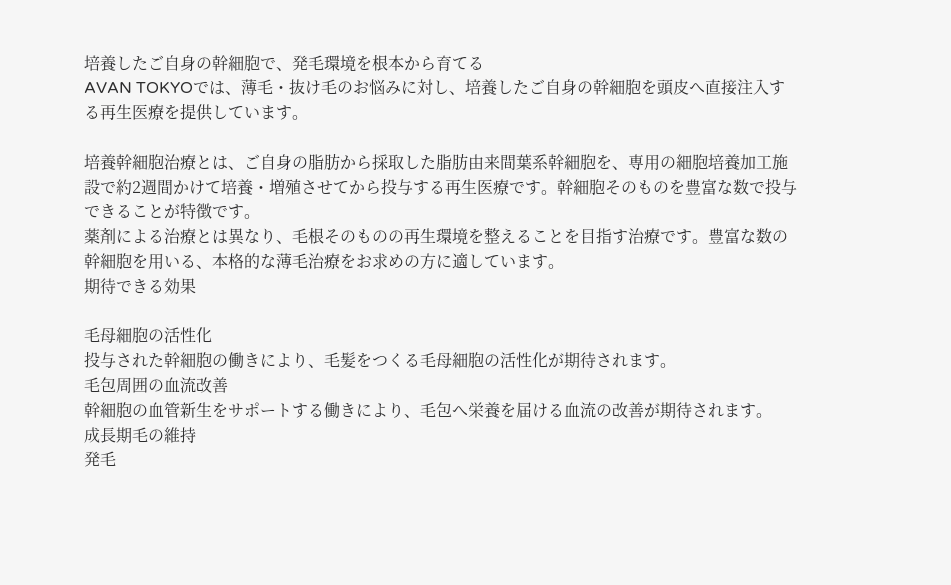培養したご自身の幹細胞で、発毛環境を根本から育てる
AVAN TOKYOでは、薄毛・抜け毛のお悩みに対し、培養したご自身の幹細胞を頭皮へ直接注入する再生医療を提供しています。

培養幹細胞治療とは、ご自身の脂肪から採取した脂肪由来間葉系幹細胞を、専用の細胞培養加工施設で約2週間かけて培養・増殖させてから投与する再生医療です。幹細胞そのものを豊富な数で投与できることが特徴です。
薬剤による治療とは異なり、毛根そのものの再生環境を整えることを目指す治療です。豊富な数の幹細胞を用いる、本格的な薄毛治療をお求めの方に適しています。
期待できる効果

毛母細胞の活性化
投与された幹細胞の働きにより、毛髪をつくる毛母細胞の活性化が期待されます。
毛包周囲の血流改善
幹細胞の血管新生をサポートする働きにより、毛包へ栄養を届ける血流の改善が期待されます。
成長期毛の維持
発毛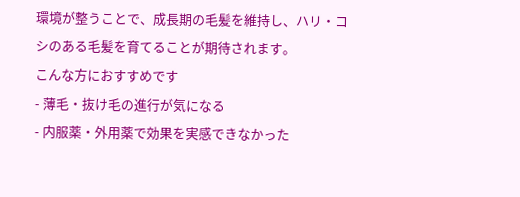環境が整うことで、成長期の毛髪を維持し、ハリ・コシのある毛髪を育てることが期待されます。
こんな方におすすめです
- 薄毛・抜け毛の進行が気になる
- 内服薬・外用薬で効果を実感できなかった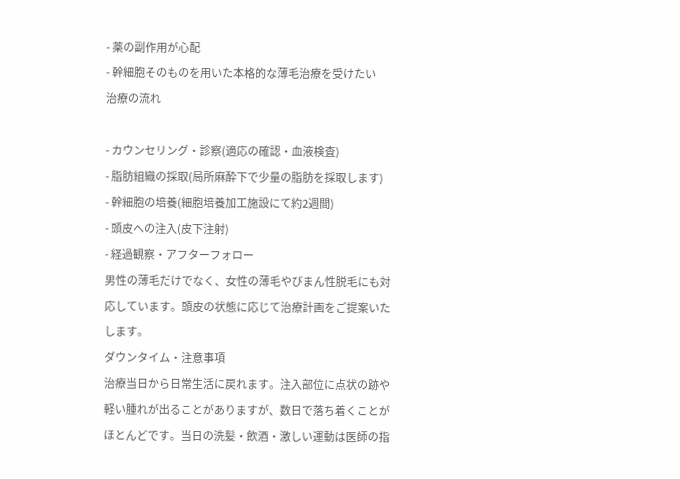- 薬の副作用が心配
- 幹細胞そのものを用いた本格的な薄毛治療を受けたい
治療の流れ

- カウンセリング・診察(適応の確認・血液検査)
- 脂肪組織の採取(局所麻酔下で少量の脂肪を採取します)
- 幹細胞の培養(細胞培養加工施設にて約2週間)
- 頭皮への注入(皮下注射)
- 経過観察・アフターフォロー
男性の薄毛だけでなく、女性の薄毛やびまん性脱毛にも対応しています。頭皮の状態に応じて治療計画をご提案いたします。
ダウンタイム・注意事項
治療当日から日常生活に戻れます。注入部位に点状の跡や軽い腫れが出ることがありますが、数日で落ち着くことがほとんどです。当日の洗髪・飲酒・激しい運動は医師の指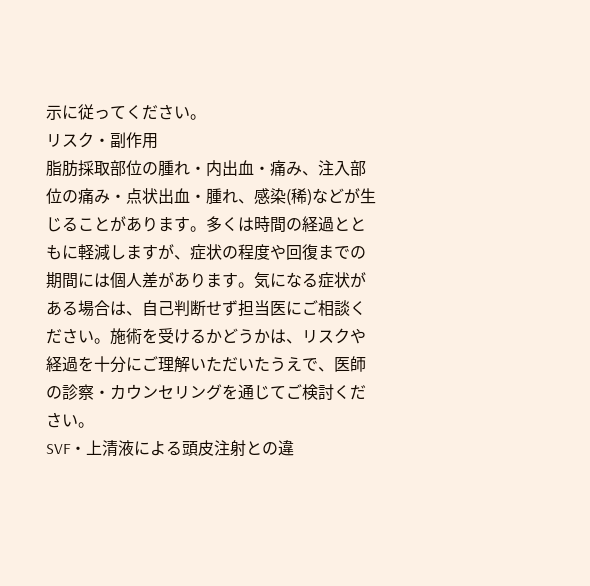示に従ってください。
リスク・副作用
脂肪採取部位の腫れ・内出血・痛み、注入部位の痛み・点状出血・腫れ、感染(稀)などが生じることがあります。多くは時間の経過とともに軽減しますが、症状の程度や回復までの期間には個人差があります。気になる症状がある場合は、自己判断せず担当医にご相談ください。施術を受けるかどうかは、リスクや経過を十分にご理解いただいたうえで、医師の診察・カウンセリングを通じてご検討ください。
SVF・上清液による頭皮注射との違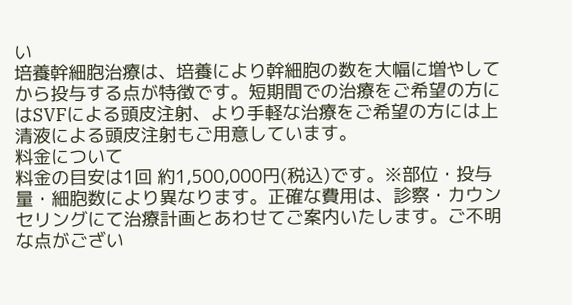い
培養幹細胞治療は、培養により幹細胞の数を大幅に増やしてから投与する点が特徴です。短期間での治療をご希望の方にはSVFによる頭皮注射、より手軽な治療をご希望の方には上清液による頭皮注射もご用意しています。
料金について
料金の目安は1回 約1,500,000円(税込)です。※部位・投与量・細胞数により異なります。正確な費用は、診察・カウンセリングにて治療計画とあわせてご案内いたします。ご不明な点がござい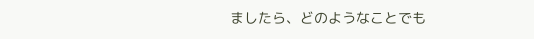ましたら、どのようなことでも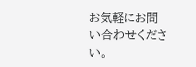お気軽にお問い合わせください。